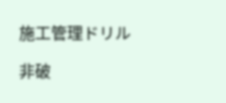施工管理ドリル

非破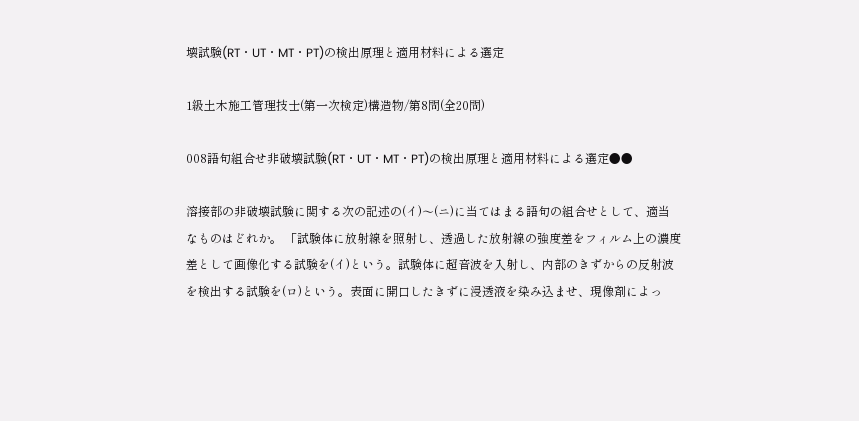壊試験(RT・UT・MT・PT)の検出原理と適用材料による選定

1級土木施工管理技士(第一次検定)構造物/第8問(全20問)

008語句組合せ非破壊試験(RT・UT・MT・PT)の検出原理と適用材料による選定●●

溶接部の非破壊試験に関する次の記述の(イ)〜(ニ)に当てはまる語句の組合せとして、適当なものはどれか。 「試験体に放射線を照射し、透過した放射線の強度差をフィルム上の濃度差として画像化する試験を(イ)という。試験体に超音波を入射し、内部のきずからの反射波を検出する試験を(ロ)という。表面に開口したきずに浸透液を染み込ませ、現像剤によっ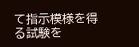て指示模様を得る試験を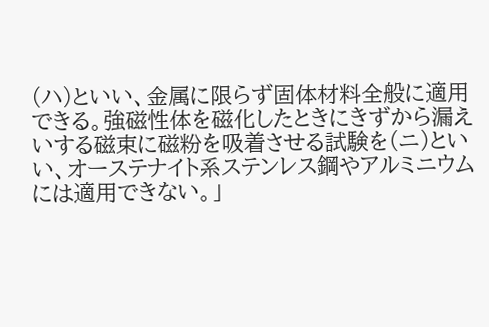(ハ)といい、金属に限らず固体材料全般に適用できる。強磁性体を磁化したときにきずから漏えいする磁束に磁粉を吸着させる試験を(ニ)といい、オーステナイト系ステンレス鋼やアルミニウムには適用できない。」